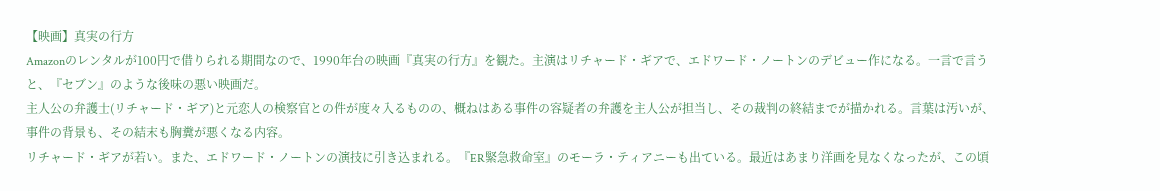【映画】真実の行方
Amazonのレンタルが100円で借りられる期間なので、1990年台の映画『真実の行方』を観た。主演はリチャード・ギアで、エドワード・ノートンのデビュー作になる。一言で言うと、『セブン』のような後味の悪い映画だ。
主人公の弁護士(リチャード・ギア)と元恋人の検察官との件が度々入るものの、概ねはある事件の容疑者の弁護を主人公が担当し、その裁判の終結までが描かれる。言葉は汚いが、事件の背景も、その結末も胸糞が悪くなる内容。
リチャード・ギアが若い。また、エドワード・ノートンの演技に引き込まれる。『ER緊急救命室』のモーラ・ティアニーも出ている。最近はあまり洋画を見なくなったが、この頃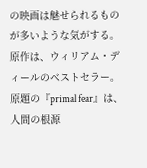の映画は魅せられるものが多いような気がする。
原作は、ウィリアム・ディールのベストセラー。原題の『primal fear』は、人間の根源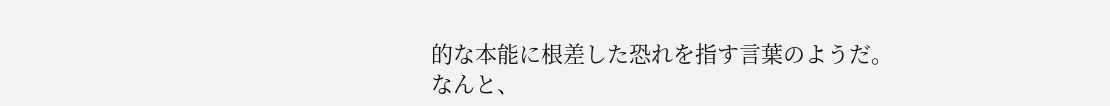的な本能に根差した恐れを指す言葉のようだ。
なんと、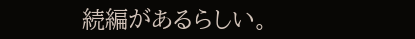続編があるらしい。